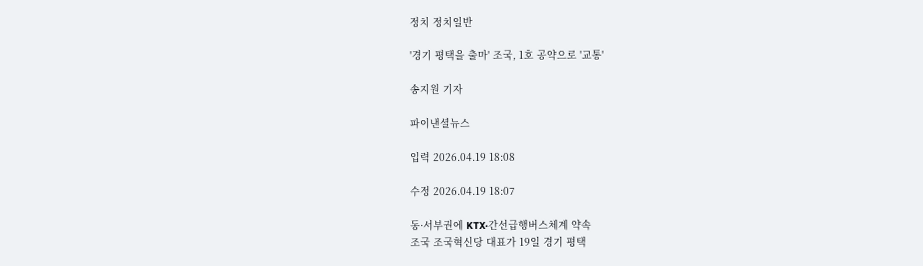정치 정치일반

'경기 평택을 출마' 조국, 1호 공약으로 '교통'

송지원 기자

파이낸셜뉴스

입력 2026.04.19 18:08

수정 2026.04.19 18:07

동·서부권에 KTX·간선급행버스체계 약속
조국 조국혁신당 대표가 19일 경기 평택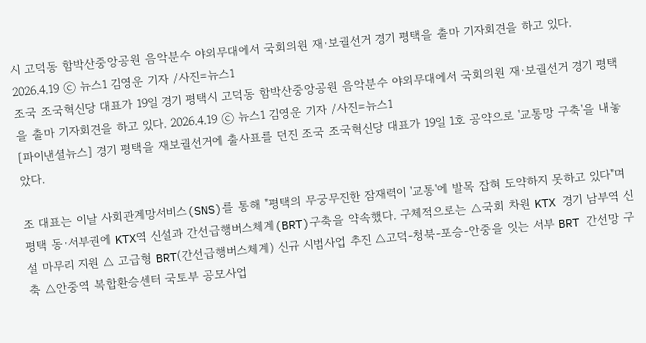시 고덕동 함박산중앙공원 음악분수 야외무대에서 국회의원 재·보궐선거 경기 평택을 출마 기자회견을 하고 있다. 2026.4.19 ⓒ 뉴스1 김영운 기자 /사진=뉴스1
조국 조국혁신당 대표가 19일 경기 평택시 고덕동 함박산중앙공원 음악분수 야외무대에서 국회의원 재·보궐선거 경기 평택을 출마 기자회견을 하고 있다. 2026.4.19 ⓒ 뉴스1 김영운 기자 /사진=뉴스1
[파이낸셜뉴스] 경기 평택을 재보궐선거에 출사표를 던진 조국 조국혁신당 대표가 19일 1호 공약으로 '교통망 구축'을 내놓았다.

조 대표는 이날 사회관계망서비스(SNS)를 통해 "평택의 무궁무진한 잠재력이 '교통'에 발목 잡혀 도약하지 못하고 있다"며 평택 동·서부권에 KTX역 신설과 간선급행버스체계(BRT)구축을 약속했다. 구체적으로는 △국회 차원 KTX 경기 남부역 신설 마무리 지원 △ 고급형 BRT(간선급행버스체계) 신규 시범사업 추진 △고덕-청북-포승-안중을 잇는 서부 BRT 간선망 구축 △안중역 복합환승센터 국토부 공모사업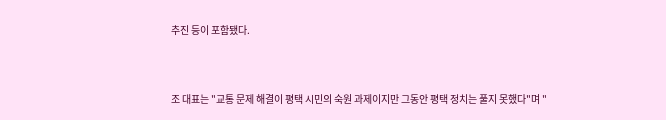추진 등이 포함됐다.


조 대표는 "교통 문제 해결이 평택 시민의 숙원 과제이지만 그동안 평택 정치는 풀지 못했다"며 "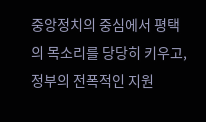중앙정치의 중심에서 평택의 목소리를 당당히 키우고, 정부의 전폭적인 지원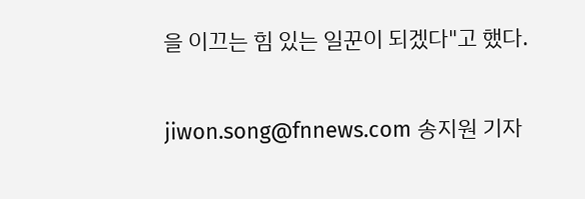을 이끄는 힘 있는 일꾼이 되겠다"고 했다.

jiwon.song@fnnews.com 송지원 기자